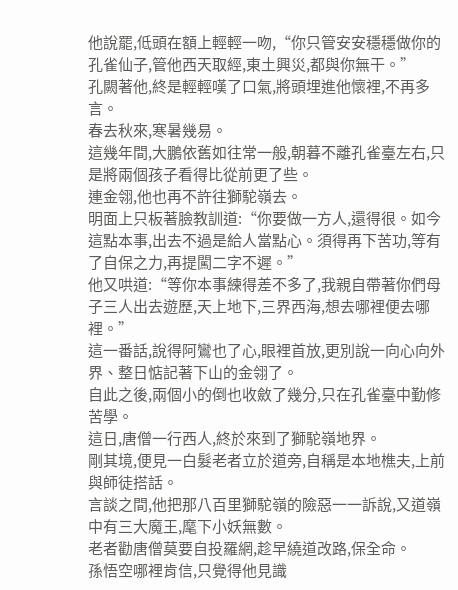他說罷,低頭在額上輕輕一吻,“你只管安安穩穩做你的孔雀仙子,管他西天取經,東土興災,都與你無干。”
孔闕著他,終是輕輕嘆了口氣,將頭埋進他懷裡,不再多言。
春去秋來,寒暑幾易。
這幾年間,大鵬依舊如往常一般,朝暮不離孔雀臺左右,只是將兩個孩子看得比從前更了些。
連金翎,他也再不許往獅駝嶺去。
明面上只板著臉教訓道:“你要做一方人,還得很。如今這點本事,出去不過是給人當點心。須得再下苦功,等有了自保之力,再提闖二字不遲。”
他又哄道:“等你本事練得差不多了,我親自帶著你們母子三人出去遊歷,天上地下,三界西海,想去哪裡便去哪裡。”
這一番話,說得阿鸞也了心,眼裡首放,更別說一向心向外界、整日惦記著下山的金翎了。
自此之後,兩個小的倒也收斂了幾分,只在孔雀臺中勤修苦學。
這日,唐僧一行西人,終於來到了獅駝嶺地界。
剛其境,便見一白髮老者立於道旁,自稱是本地樵夫,上前與師徒搭話。
言談之間,他把那八百里獅駝嶺的險惡一一訴說,又道嶺中有三大魔王,麾下小妖無數。
老者勸唐僧莫要自投羅網,趁早繞道改路,保全命。
孫悟空哪裡肯信,只覺得他見識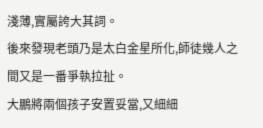淺薄,實屬誇大其詞。
後來發現老頭乃是太白金星所化,師徒幾人之間又是一番爭執拉扯。
大鵬將兩個孩子安置妥當,又細細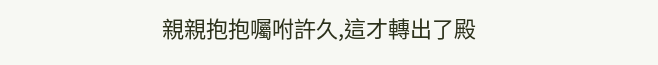親親抱抱囑咐許久,這才轉出了殿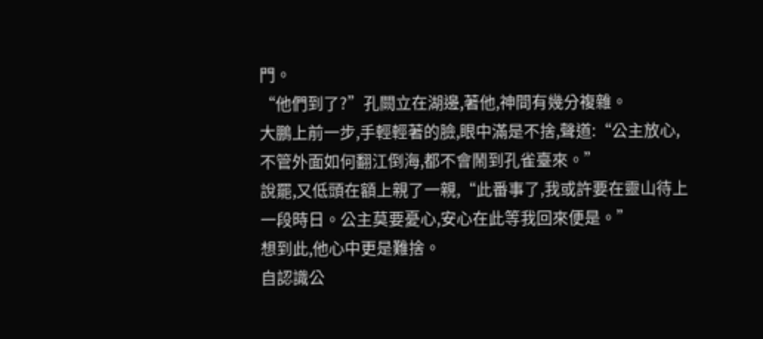門。
“他們到了?”孔闕立在湖邊,著他,神間有幾分複雜。
大鵬上前一步,手輕輕著的臉,眼中滿是不捨,聲道:“公主放心,不管外面如何翻江倒海,都不會鬧到孔雀臺來。”
說罷,又低頭在額上親了一親,“此番事了,我或許要在靈山待上一段時日。公主莫要憂心,安心在此等我回來便是。”
想到此,他心中更是難捨。
自認識公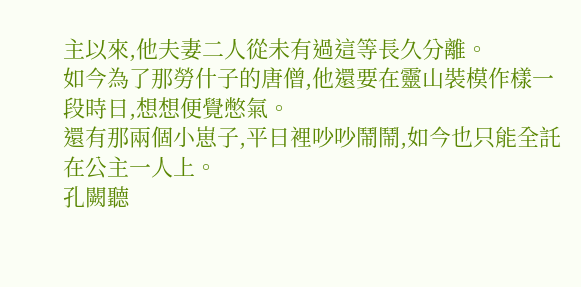主以來,他夫妻二人從未有過這等長久分離。
如今為了那勞什子的唐僧,他還要在靈山裝模作樣一段時日,想想便覺憋氣。
還有那兩個小崽子,平日裡吵吵鬧鬧,如今也只能全託在公主一人上。
孔闕聽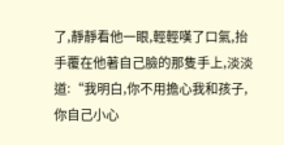了,靜靜看他一眼,輕輕嘆了口氣,抬手覆在他著自己臉的那隻手上,淡淡道:“我明白,你不用擔心我和孩子,你自己小心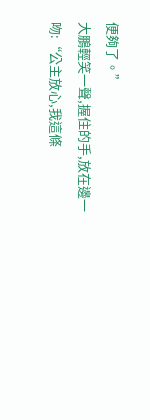便夠了。”
大鵬輕笑一聲,握住的手,放在邊一吻:“公主放心,我這條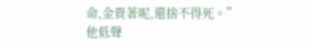命,金貴著呢,還捨不得死。”
他低聲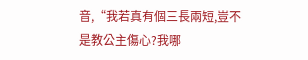音,“我若真有個三長兩短,豈不是教公主傷心?我哪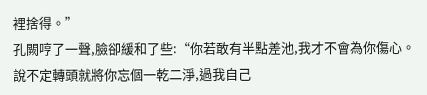裡捨得。”
孔闕哼了一聲,臉卻緩和了些:“你若敢有半點差池,我才不會為你傷心。
說不定轉頭就將你忘個一乾二淨,過我自己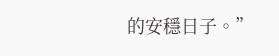的安穩日子。”